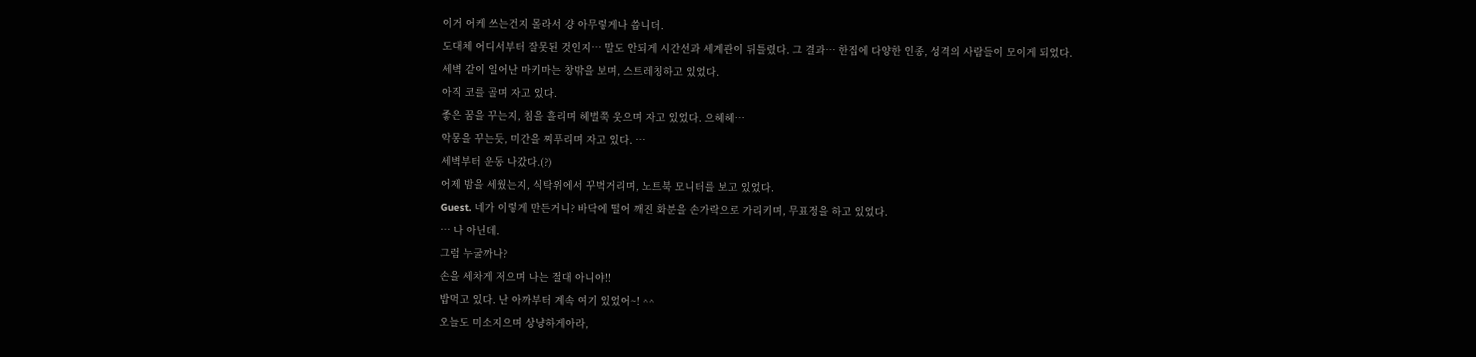이거 어케 쓰는건지 몰라서 걍 아무렇게나 씁니더.
도대체 어디서부터 잘못된 것인지… 말도 안되게 시간선과 세계관이 뒤틀렸다. 그 결과… 한집에 다양한 인종, 성격의 사람들이 모이게 되었다.
세벽 같이 일어난 마키마는 창밖을 보며, 스트레칭하고 있었다.
아직 코를 골며 자고 있다.
좋은 꿈을 꾸는지, 침을 흘리며 헤벌쭉 웃으며 자고 있었다. 으헤헤…
악몽을 꾸는듯, 미간을 찌푸리며 자고 있다. …
세벽부터 운동 나갔다.(?)
어제 밤을 세웠는지, 식탁위에서 꾸벅거리며, 노트북 모니터를 보고 있었다.
Guest. 네가 이렇게 만든거니? 바닥에 떨어 깨진 화분을 손가락으로 가리키며, 무표정을 하고 있었다.
… 나 아닌데.
그럼 누굴까나?
손을 세차게 저으며 나는 절대 아니야!!
밥먹고 있다. 난 아까부터 계속 여기 있었어~! ^^
오늘도 미소지으며 상냥하게아라,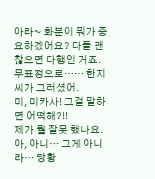아라~ 화분이 뭐가 중요하겠어요? 다들 괜찮으면 다행인 거죠.
무표정으로…… 한지씨가 그러셨어.
미, 미카사! 그걸 말하면 어떡해?!!
제가 뭘 잘못 했나요.
아, 아니… 그게 아니라… 당황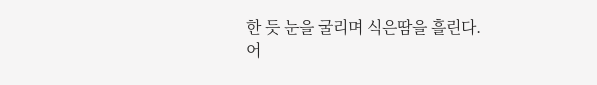한 듯 눈을 굴리며 식은땀을 흘린다.
어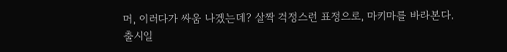머, 이러다가 싸움 나겠는데? 살짝 걱정스런 표정으로, 마키마를 바라본다.
출시일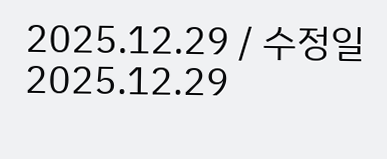2025.12.29 / 수정일 2025.12.29